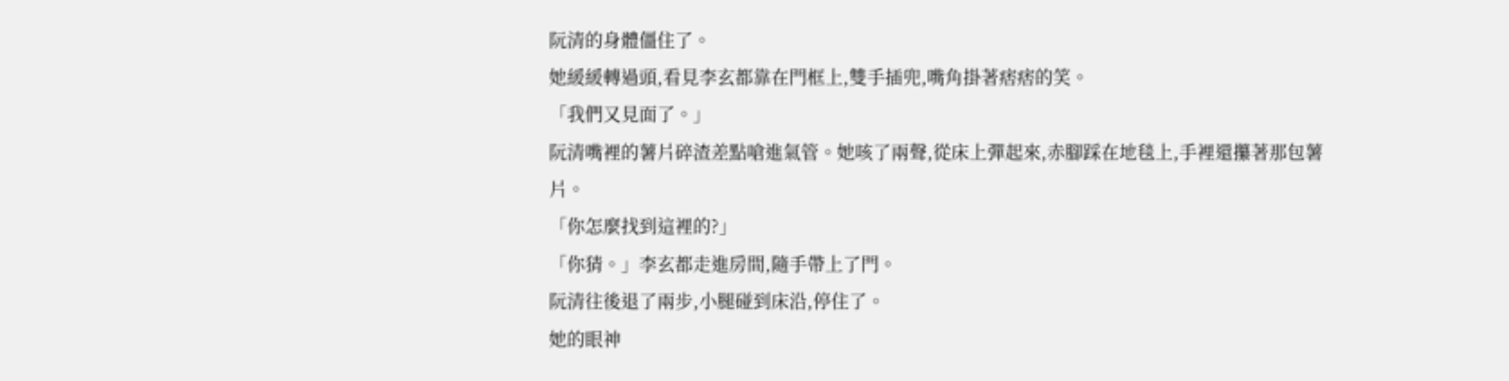阮清的身體僵住了。
她緩緩轉過頭,看見李玄都靠在門框上,雙手插兜,嘴角掛著痞痞的笑。
「我們又見面了。」
阮清嘴裡的薯片碎渣差點嗆進氣管。她咳了兩聲,從床上彈起來,赤腳踩在地毯上,手裡還攥著那包薯片。
「你怎麼找到這裡的?」
「你猜。」李玄都走進房間,隨手帶上了門。
阮清往後退了兩步,小腿碰到床沿,停住了。
她的眼神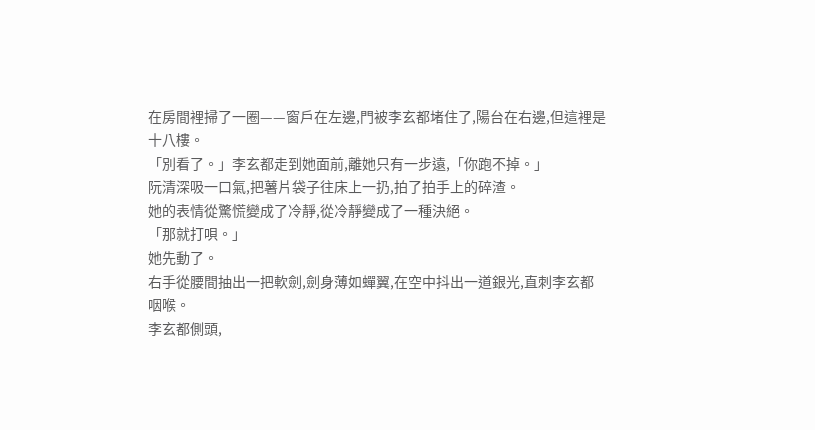在房間裡掃了一圈——窗戶在左邊,門被李玄都堵住了,陽台在右邊,但這裡是十八樓。
「別看了。」李玄都走到她面前,離她只有一步遠,「你跑不掉。」
阮清深吸一口氣,把薯片袋子往床上一扔,拍了拍手上的碎渣。
她的表情從驚慌變成了冷靜,從冷靜變成了一種決絕。
「那就打唄。」
她先動了。
右手從腰間抽出一把軟劍,劍身薄如蟬翼,在空中抖出一道銀光,直刺李玄都咽喉。
李玄都側頭,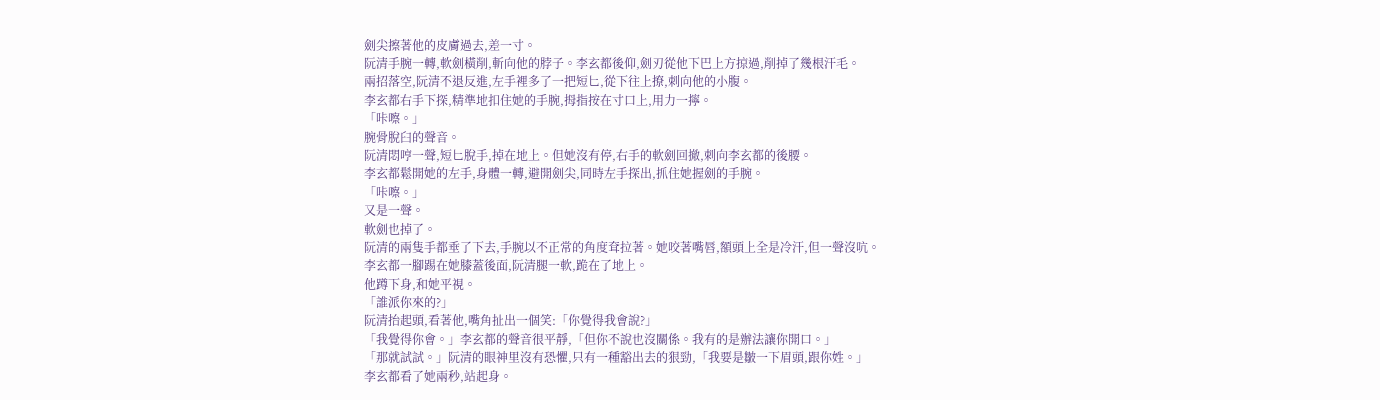劍尖擦著他的皮膚過去,差一寸。
阮清手腕一轉,軟劍橫削,斬向他的脖子。李玄都後仰,劍刃從他下巴上方掠過,削掉了幾根汗毛。
兩招落空,阮清不退反進,左手裡多了一把短匕,從下往上撩,刺向他的小腹。
李玄都右手下探,精準地扣住她的手腕,拇指按在寸口上,用力一擰。
「咔嚓。」
腕骨脫臼的聲音。
阮清悶哼一聲,短匕脫手,掉在地上。但她沒有停,右手的軟劍回撤,刺向李玄都的後腰。
李玄都鬆開她的左手,身體一轉,避開劍尖,同時左手探出,抓住她握劍的手腕。
「咔嚓。」
又是一聲。
軟劍也掉了。
阮清的兩隻手都垂了下去,手腕以不正常的角度耷拉著。她咬著嘴唇,額頭上全是冷汗,但一聲沒吭。
李玄都一腳踢在她膝蓋後面,阮清腿一軟,跪在了地上。
他蹲下身,和她平視。
「誰派你來的?」
阮清抬起頭,看著他,嘴角扯出一個笑:「你覺得我會說?」
「我覺得你會。」李玄都的聲音很平靜,「但你不說也沒關係。我有的是辦法讓你開口。」
「那就試試。」阮清的眼神里沒有恐懼,只有一種豁出去的狠勁,「我要是皺一下眉頭,跟你姓。」
李玄都看了她兩秒,站起身。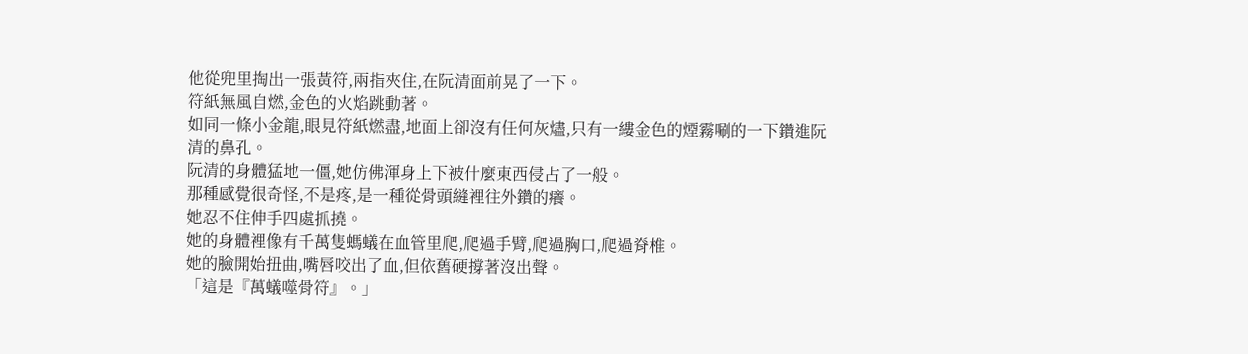他從兜里掏出一張黃符,兩指夾住,在阮清面前晃了一下。
符紙無風自燃,金色的火焰跳動著。
如同一條小金龍,眼見符紙燃盡,地面上卻沒有任何灰燼,只有一縷金色的煙霧唰的一下鑽進阮清的鼻孔。
阮清的身體猛地一僵,她仿佛渾身上下被什麼東西侵占了一般。
那種感覺很奇怪,不是疼,是一種從骨頭縫裡往外鑽的癢。
她忍不住伸手四處抓撓。
她的身體裡像有千萬隻螞蟻在血管里爬,爬過手臂,爬過胸口,爬過脊椎。
她的臉開始扭曲,嘴唇咬出了血,但依舊硬撐著沒出聲。
「這是『萬蟻噬骨符』。」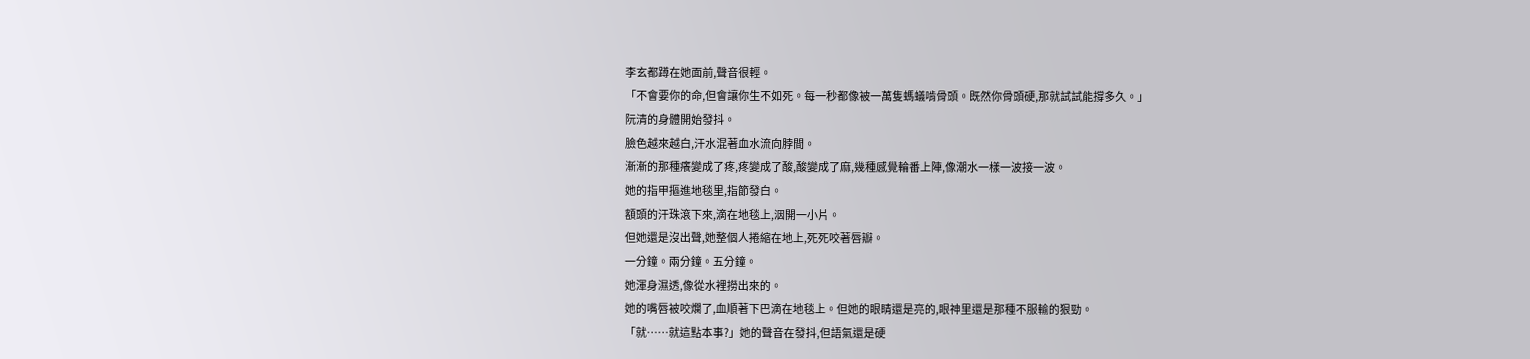李玄都蹲在她面前,聲音很輕。
「不會要你的命,但會讓你生不如死。每一秒都像被一萬隻螞蟻啃骨頭。既然你骨頭硬,那就試試能撐多久。」
阮清的身體開始發抖。
臉色越來越白,汗水混著血水流向脖間。
漸漸的那種癢變成了疼,疼變成了酸,酸變成了麻,幾種感覺輪番上陣,像潮水一樣一波接一波。
她的指甲摳進地毯里,指節發白。
額頭的汗珠滾下來,滴在地毯上,洇開一小片。
但她還是沒出聲,她整個人捲縮在地上,死死咬著唇瓣。
一分鐘。兩分鐘。五分鐘。
她渾身濕透,像從水裡撈出來的。
她的嘴唇被咬爛了,血順著下巴滴在地毯上。但她的眼睛還是亮的,眼神里還是那種不服輸的狠勁。
「就……就這點本事?」她的聲音在發抖,但語氣還是硬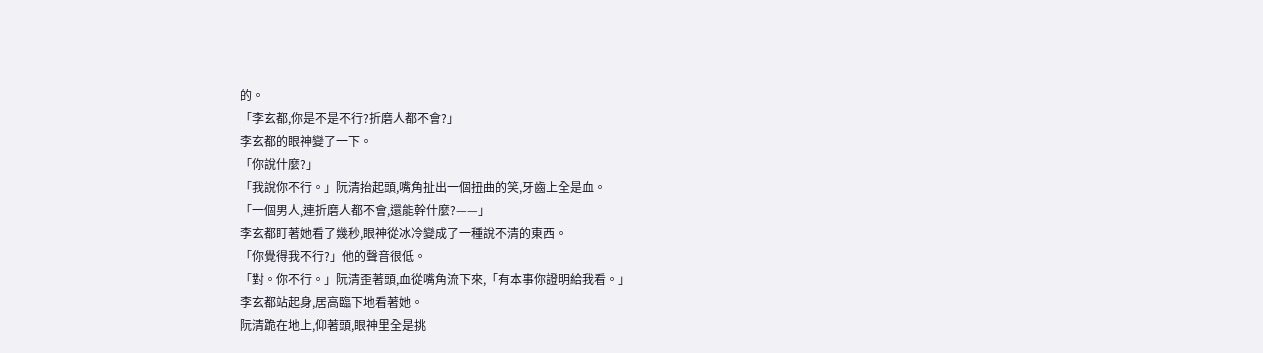的。
「李玄都,你是不是不行?折磨人都不會?」
李玄都的眼神變了一下。
「你說什麼?」
「我說你不行。」阮清抬起頭,嘴角扯出一個扭曲的笑,牙齒上全是血。
「一個男人,連折磨人都不會,還能幹什麼?——」
李玄都盯著她看了幾秒,眼神從冰冷變成了一種說不清的東西。
「你覺得我不行?」他的聲音很低。
「對。你不行。」阮清歪著頭,血從嘴角流下來,「有本事你證明給我看。」
李玄都站起身,居高臨下地看著她。
阮清跪在地上,仰著頭,眼神里全是挑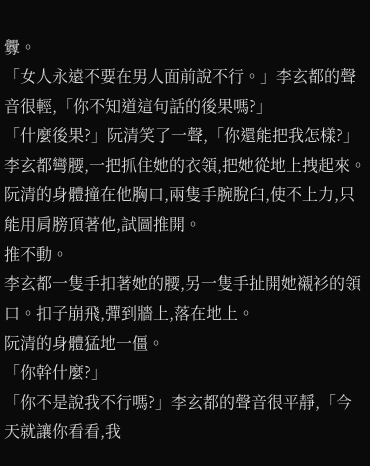釁。
「女人永遠不要在男人面前說不行。」李玄都的聲音很輕,「你不知道這句話的後果嗎?」
「什麼後果?」阮清笑了一聲,「你還能把我怎樣?」
李玄都彎腰,一把抓住她的衣領,把她從地上拽起來。
阮清的身體撞在他胸口,兩隻手腕脫臼,使不上力,只能用肩膀頂著他,試圖推開。
推不動。
李玄都一隻手扣著她的腰,另一隻手扯開她襯衫的領口。扣子崩飛,彈到牆上,落在地上。
阮清的身體猛地一僵。
「你幹什麼?」
「你不是說我不行嗎?」李玄都的聲音很平靜,「今天就讓你看看,我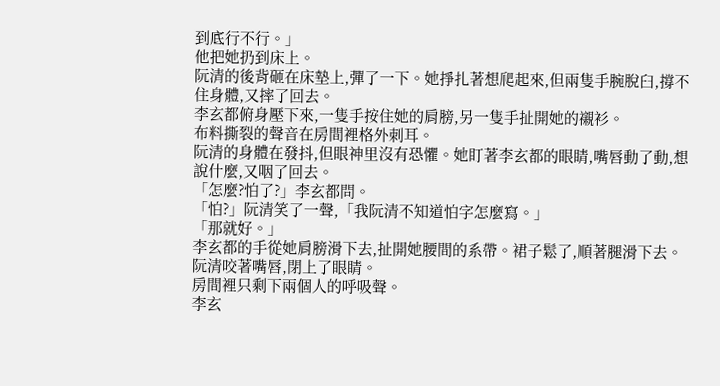到底行不行。」
他把她扔到床上。
阮清的後背砸在床墊上,彈了一下。她掙扎著想爬起來,但兩隻手腕脫臼,撐不住身體,又摔了回去。
李玄都俯身壓下來,一隻手按住她的肩膀,另一隻手扯開她的襯衫。
布料撕裂的聲音在房間裡格外刺耳。
阮清的身體在發抖,但眼神里沒有恐懼。她盯著李玄都的眼睛,嘴唇動了動,想說什麼,又咽了回去。
「怎麼?怕了?」李玄都問。
「怕?」阮清笑了一聲,「我阮清不知道怕字怎麼寫。」
「那就好。」
李玄都的手從她肩膀滑下去,扯開她腰間的系帶。裙子鬆了,順著腿滑下去。
阮清咬著嘴唇,閉上了眼睛。
房間裡只剩下兩個人的呼吸聲。
李玄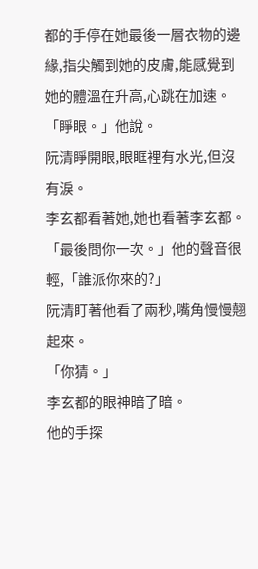都的手停在她最後一層衣物的邊緣,指尖觸到她的皮膚,能感覺到她的體溫在升高,心跳在加速。
「睜眼。」他說。
阮清睜開眼,眼眶裡有水光,但沒有淚。
李玄都看著她,她也看著李玄都。
「最後問你一次。」他的聲音很輕,「誰派你來的?」
阮清盯著他看了兩秒,嘴角慢慢翹起來。
「你猜。」
李玄都的眼神暗了暗。
他的手探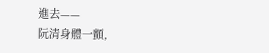進去——
阮清身體一顫,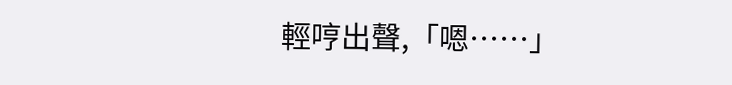輕哼出聲,「嗯……」